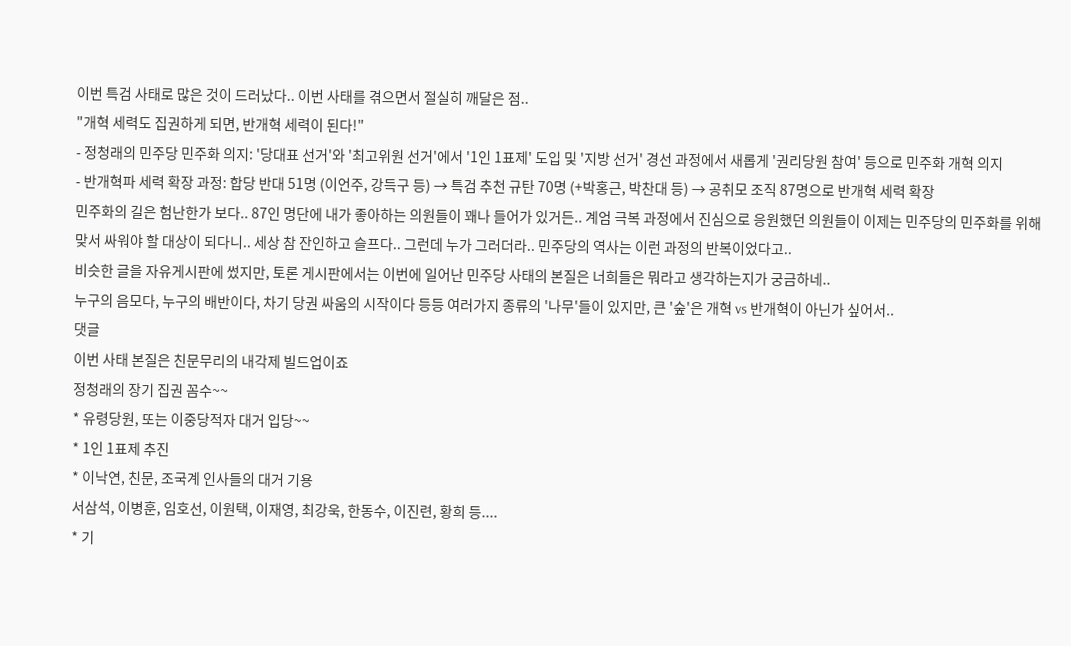이번 특검 사태로 많은 것이 드러났다.. 이번 사태를 겪으면서 절실히 깨달은 점..
"개혁 세력도 집권하게 되면, 반개혁 세력이 된다!"
- 정청래의 민주당 민주화 의지: '당대표 선거'와 '최고위원 선거'에서 '1인 1표제' 도입 및 '지방 선거' 경선 과정에서 새롭게 '권리당원 참여' 등으로 민주화 개혁 의지
- 반개혁파 세력 확장 과정: 합당 반대 51명 (이언주, 강득구 등) → 특검 추천 규탄 70명 (+박홍근, 박찬대 등) → 공취모 조직 87명으로 반개혁 세력 확장
민주화의 길은 험난한가 보다.. 87인 명단에 내가 좋아하는 의원들이 꽤나 들어가 있거든.. 계엄 극복 과정에서 진심으로 응원했던 의원들이 이제는 민주당의 민주화를 위해 맞서 싸워야 할 대상이 되다니.. 세상 참 잔인하고 슬프다.. 그런데 누가 그러더라.. 민주당의 역사는 이런 과정의 반복이었다고..
비슷한 글을 자유게시판에 썼지만, 토론 게시판에서는 이번에 일어난 민주당 사태의 본질은 너희들은 뭐라고 생각하는지가 궁금하네..
누구의 음모다, 누구의 배반이다, 차기 당권 싸움의 시작이다 등등 여러가지 종류의 '나무'들이 있지만, 큰 '숲'은 개혁 vs 반개혁이 아닌가 싶어서..
댓글
이번 사태 본질은 친문무리의 내각제 빌드업이죠
정청래의 장기 집권 꼼수~~
* 유령당원, 또는 이중당적자 대거 입당~~
* 1인 1표제 추진
* 이낙연, 친문, 조국계 인사들의 대거 기용
서삼석, 이병훈, 임호선, 이원택, 이재영, 최강욱, 한동수, 이진련, 황희 등....
* 기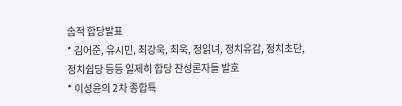숩적 합당발표
* 김어준, 유시민, 최강욱, 최욱, 정읽녀, 정치유감, 정치초단, 정치쉽당 등등 일제히 합당 찬성론자들 발호
* 이성윤의 2차 종합특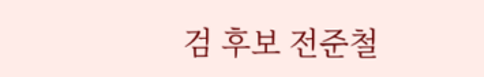검 후보 전준철